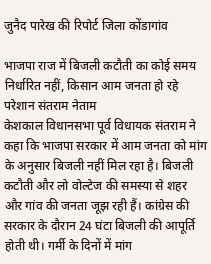जुनैद पारेख की रिपोर्ट जिला कोंडागांव

भाजपा राज में बिजली कटौती का कोई समय निर्धारित नहीं, किसान आम जनता हो रहे परेशान संतराम नेताम
केशकाल विधानसभा पूर्व विधायक संतराम ने कहा कि भाजपा सरकार में आम जनता को मांग के अनुसार बिजली नहीं मिल रहा है। बिजली कटौती और लो वोल्टेज की समस्या से शहर और गांव की जनता जूझ रही हैं। कांग्रेस की सरकार के दौरान 24 घंटा बिजली की आपूर्ति होती थी। गर्मी के दिनों में मांग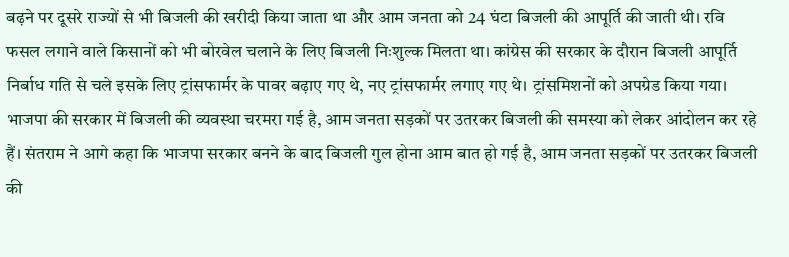बढ़ने पर दूसरे राज्यों से भी बिजली की खरीदी किया जाता था और आम जनता को 24 घंटा बिजली की आपूर्ति की जाती थी। रवि फसल लगाने वाले किसानों को भी बोरवेल चलाने के लिए बिजली निःशुल्क मिलता था। कांग्रेस की सरकार के दौरान बिजली आपूर्ति निर्बाध गति से चले इसके लिए ट्रांसफार्मर के पावर बढ़ाए गए थे, नए ट्रांसफार्मर लगाए गए थे। ट्रांसमिशनों को अपग्रेड किया गया। भाजपा की सरकार में बिजली की व्यवस्था चरमरा गई है, आम जनता सड़कों पर उतरकर बिजली की समस्या को लेकर आंदोलन कर रहे हैं। संतराम ने आगे कहा कि भाजपा सरकार बनने के बाद बिजली गुल होना आम बात हो गई है, आम जनता सड़कों पर उतरकर बिजली की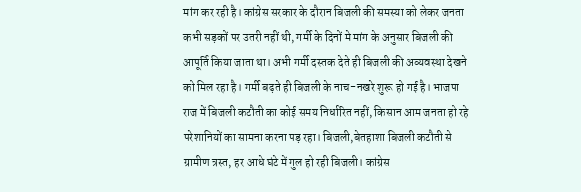मांग कर रही है। कांग्रेस सरकार के दौरान बिजली की समस्या को लेकर जनता कभी सड़कों पर उतरी नहीं थी, गर्मी के दिनों मे मांग के अनुसार बिजली की आपूर्ति किया जाता था। अभी गर्मी दस्तक देते ही बिजली की अव्यवस्था देखने को मिल रहा है। गर्मी बढ़ते ही बिजली के नाच-नखरे शुरू हो गई है। भाजपा राज में बिजली कटौती का कोई समय निर्धारित नहीं, किसान आम जनता हो रहे परेशानियों का सामना करना पड़ रहा। बिजली,बेतहाशा बिजली कटौती से ग्रामीण त्रस्त, हर आधे घंटे में गुल हो रही बिजली। कांग्रेस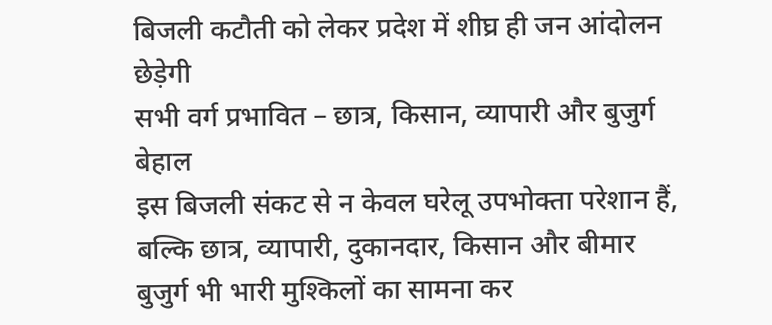बिजली कटौती को लेकर प्रदेश में शीघ्र ही जन आंदोलन छेड़ेगी
सभी वर्ग प्रभावित – छात्र, किसान, व्यापारी और बुजुर्ग बेहाल
इस बिजली संकट से न केवल घरेलू उपभोक्ता परेशान हैं, बल्कि छात्र, व्यापारी, दुकानदार, किसान और बीमार बुजुर्ग भी भारी मुश्किलों का सामना कर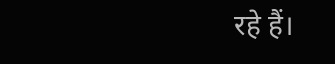रहे हैं।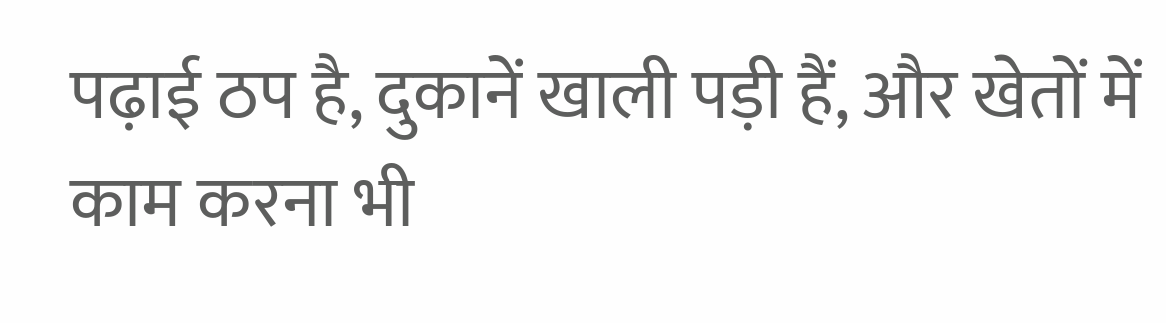पढ़ाई ठप है, दुकानें खाली पड़ी हैं, और खेतों में काम करना भी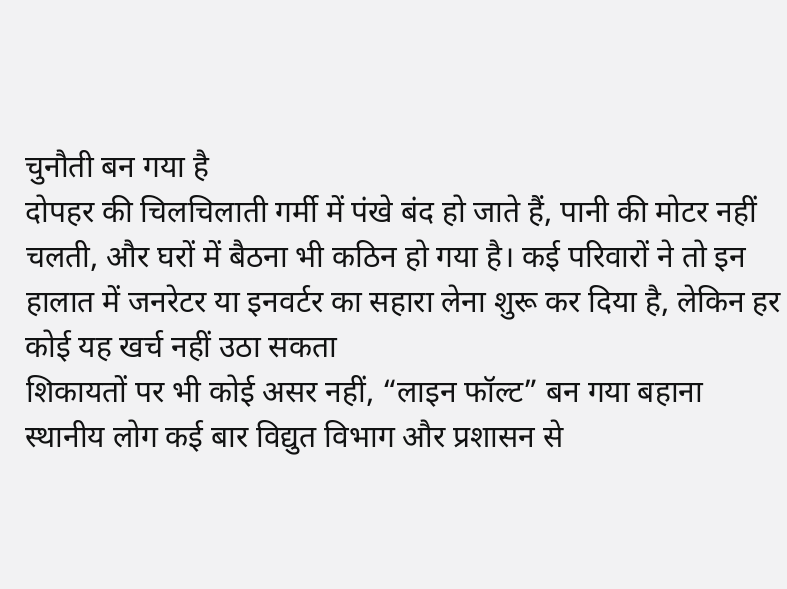चुनौती बन गया है
दोपहर की चिलचिलाती गर्मी में पंखे बंद हो जाते हैं, पानी की मोटर नहीं चलती, और घरों में बैठना भी कठिन हो गया है। कई परिवारों ने तो इन हालात में जनरेटर या इनवर्टर का सहारा लेना शुरू कर दिया है, लेकिन हर कोई यह खर्च नहीं उठा सकता
शिकायतों पर भी कोई असर नहीं, “लाइन फॉल्ट” बन गया बहाना
स्थानीय लोग कई बार विद्युत विभाग और प्रशासन से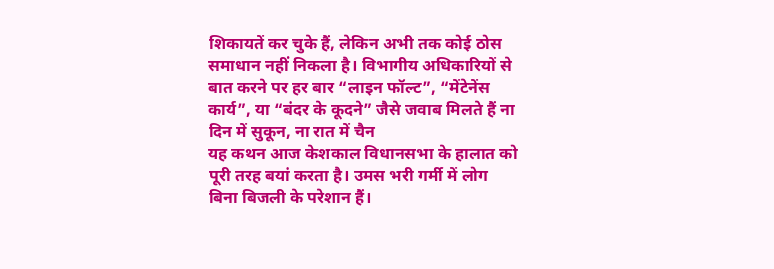शिकायतें कर चुके हैं, लेकिन अभी तक कोई ठोस समाधान नहीं निकला है। विभागीय अधिकारियों से बात करने पर हर बार “लाइन फॉल्ट”, “मेंटेनेंस कार्य”, या “बंदर के कूदने” जैसे जवाब मिलते हैं ना दिन में सुकून, ना रात में चैन
यह कथन आज केशकाल विधानसभा के हालात को पूरी तरह बयां करता है। उमस भरी गर्मी में लोग बिना बिजली के परेशान हैं।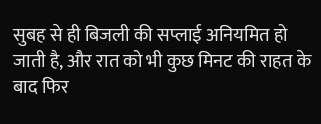सुबह से ही बिजली की सप्लाई अनियमित हो जाती है, और रात को भी कुछ मिनट की राहत के बाद फिर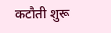कटौती शुरू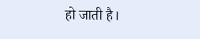हो जाती है।